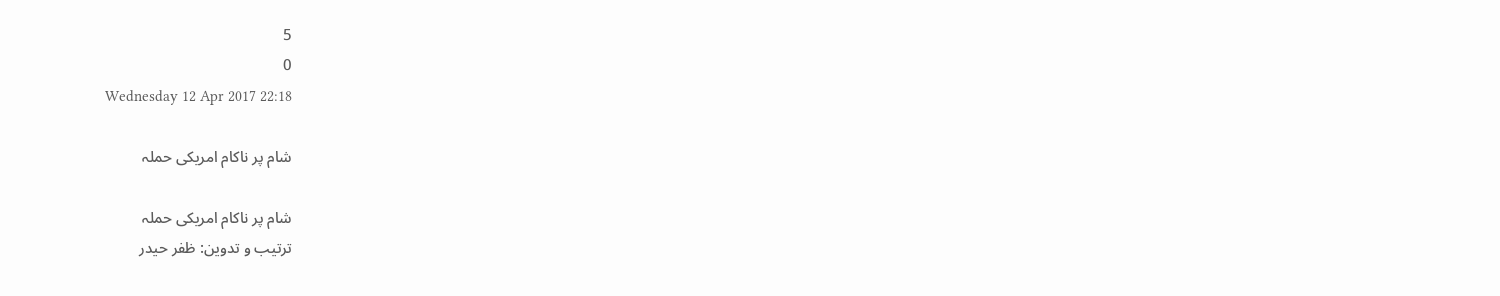5
0
Wednesday 12 Apr 2017 22:18

شام پر ناکام امریکی حملہ

شام پر ناکام امریکی حملہ
ترتیب و تدوین: ظفر حیدر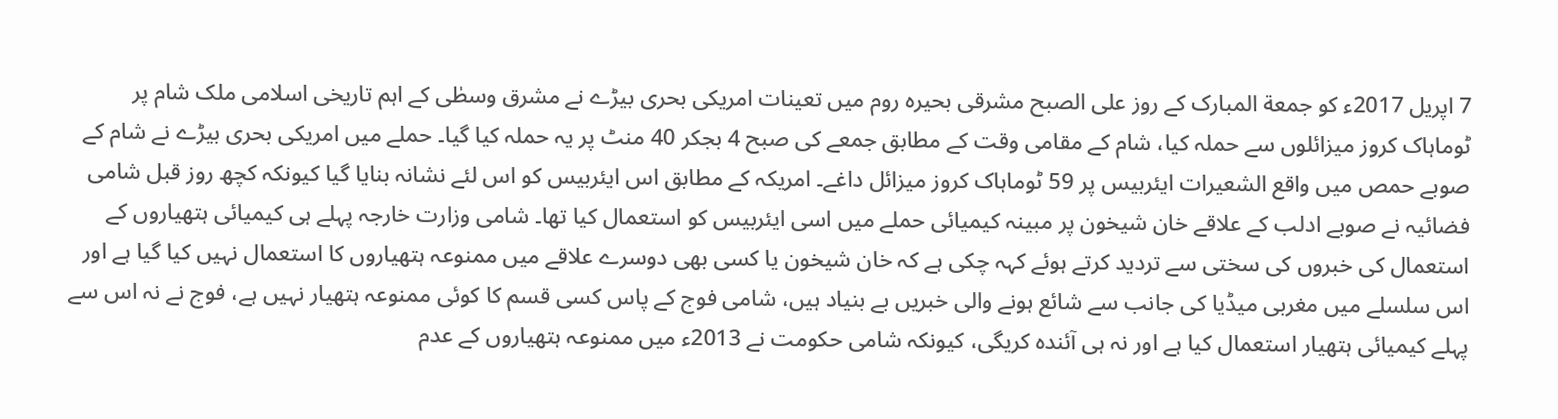7 اپریل 2017ء کو جمعة المبارک کے روز علی الصبح مشرقی بحیرہ روم میں تعینات امریکی بحری بیڑے نے مشرق وسطٰی کے اہم تاریخی اسلامی ملک شام پر ٹوماہاک کروز میزائلوں سے حملہ کیا، شام کے مقامی وقت کے مطابق جمعے کی صبح 4 بجکر 40 منٹ پر یہ حملہ کیا گیا۔ حملے میں امریکی بحری بیڑے نے شام کے صوبے حمص میں واقع الشعیرات ایئربیس پر 59 ٹوماہاک کروز میزائل داغے۔ امریکہ کے مطابق اس ایئربیس کو اس لئے نشانہ بنایا گیا کیونکہ کچھ روز قبل شامی فضائیہ نے صوبے ادلب کے علاقے خان شیخون پر مبینہ کیمیائی حملے میں اسی ایئربیس کو استعمال کیا تھا۔ شامی وزارت خارجہ پہلے ہی کیمیائی ہتھیاروں کے استعمال کی خبروں کی سختی سے تردید کرتے ہوئے کہہ چکی ہے کہ خان شیخون یا کسی بھی دوسرے علاقے میں ممنوعہ ہتھیاروں کا استعمال نہیں کیا گیا ہے اور اس سلسلے میں مغربی میڈیا کی جانب سے شائع ہونے والی خبریں بے بنیاد ہیں، شامی فوج کے پاس کسی قسم کا کوئی ممنوعہ ہتھیار نہیں ہے، فوج نے نہ اس سے پہلے کیمیائی ہتھیار استعمال کیا ہے اور نہ ہی آئندہ کریگی، کیونکہ شامی حکومت نے 2013ء میں ممنوعہ ہتھیاروں کے عدم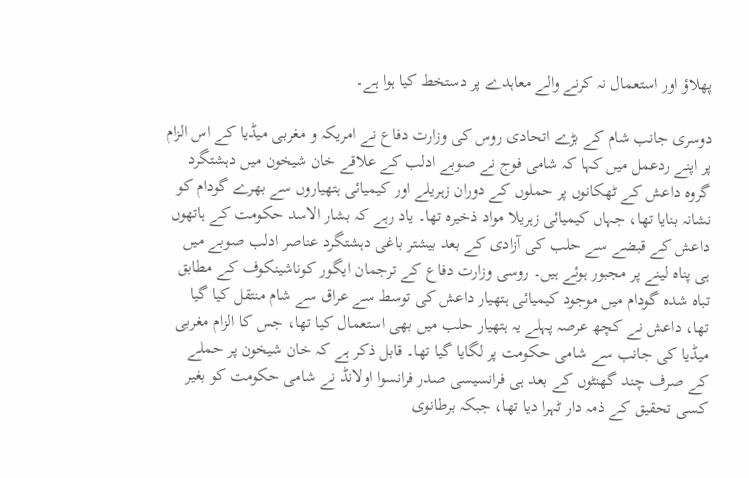پھلاؤ اور استعمال نہ کرنے والے معاہدے پر دستخط کیا ہوا ہے۔

دوسری جانب شام کے بڑے اتحادی روس کی وزارت دفاع نے امریکہ و مغربی میڈیا کے اس الزام پر اپنے ردعمل میں کہا کہ شامی فوج نے صوبے ادلب کے علاقے خان شیخون میں دہشتگرد گروہ داعش کے ٹھکانوں پر حملوں کے دوران زہریلے اور کیمیائی ہتھیاروں سے بھرے گودام کو نشانہ بنایا تھا، جہاں کیمیائی زہریلا مواد ذخیرہ تھا۔ یاد رہے کہ بشار الاسد حکومت کے ہاتھوں داعش کے قبضے سے حلب کی آزادی کے بعد بیشتر باغی دہشتگرد عناصر ادلب صوبے میں ہی پناہ لینے پر مجبور ہوئے ہیں۔ روسی وزارت دفاع کے ترجمان ایگور کوناشینکوف کے مطابق تباہ شدہ گودام میں موجود کیمیائی ہتھیار داعش کی توسط سے عراق سے شام منتقل کیا گیا تھا، داعش نے کچھ عرصہ پہلے یہ ہتھیار حلب میں بھی استعمال کیا تھا، جس کا الزام مغربی میڈیا کی جانب سے شامی حکومت پر لگایا گیا تھا۔ قابل ذکر ہے کہ خان شیخون پر حملے کے صرف چند گھنٹوں کے بعد ہی فرانسیسی صدر فرانسوا اولانڈ نے شامی حکومت کو بغیر کسی تحقیق کے ذمہ دار ٹہرا دیا تھا، جبکہ برطانوی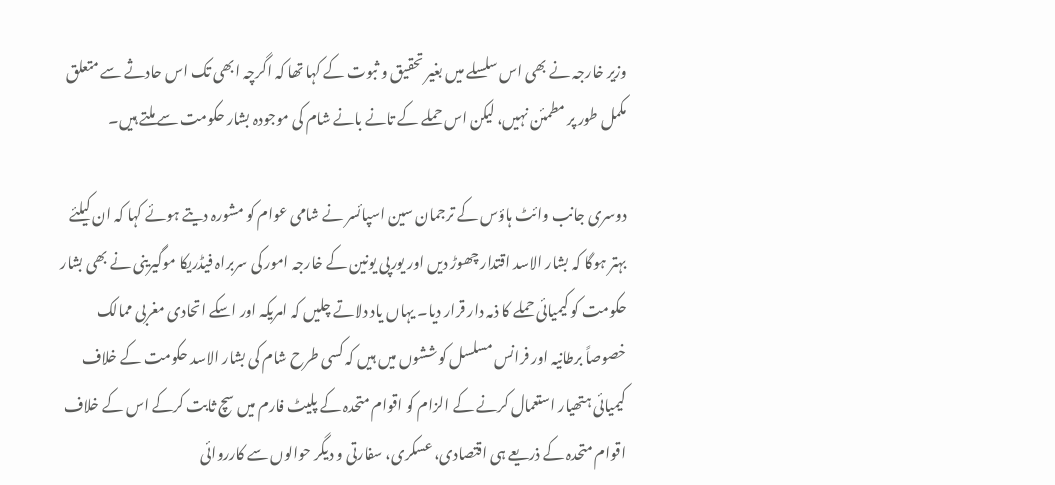وزیر خارجہ نے بھی اس سلسلے میں بغیر تحقیق و ثبوت کے کہا تھا کہ اگرچہ ابھی تک اس حادثے سے متعلق مکمل طور پر مطمئن نہیں، لیکن اس حملے کے تانے بانے شام کی موجودہ بشار حکومت سے ملتے ہیں۔

دوسری جانب وائٹ ہاؤس کے ترجمان سین اسپائسر نے شامی عوام کو مشورہ دیتے ہوئے کہا کہ ان کیلئے بہتر ہوگا کہ بشار الاسد اقتدار چھوڑ دیں اور یورپی یونین کے خارجہ امور کی سربراہ فیڈریکا موگیرینی نے بھی بشار حکومت کو کیمیائی حملے کا ذمہ دار قرار دیا۔ یہاں یاد دلاتے چلیں کہ امریکہ اور اسکے اتحادی مغربی ممالک خصوصاً برطانیہ اور فرانس مسلسل کوششوں میں ہیں کہ کسی طرح شام کی بشار الاسد حکومت کے خلاف کیمیائی ہتھیار استعمال کرنے کے الزام کو اقوام متحدہ کے پلیٹ فارم میں سچ ثابت کرکے اس کے خلاف اقوام متحدہ کے ذریعے ہی اقتصادی، عسکری، سفارتی و دیگر حوالوں سے کارروائی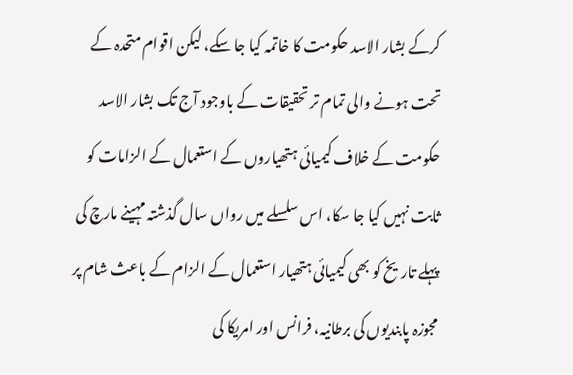کرکے بشار الاسد حکومت کا خاتمہ کیا جا سکے، لیکن اقوام متحدہ کے تحت ہونے والی تمام تر تحقیقات کے باوجود آج تک بشار الاسد حکومت کے خلاف کیمیائی ہتھیاروں کے استعمال کے الزامات کو ثابت نہیں کیا جا سکا، اس سلسلے میں رواں سال گذشتہ مہینے مارچ کی پہلے تاریخ کو بھی کیمیائی ہتھیار استعمال کے الزام کے باعث شام پر مجوزہ پابندیوں کی برطانیہ، فرانس اور امریکا کی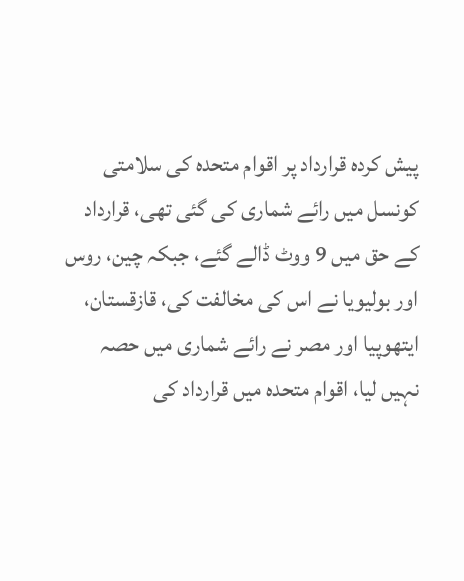پیش کردہ قرارداد پر اقوام متحدہ کی سلامتی کونسل میں رائے شماری کی گئی تھی، قرارداد کے حق میں 9 ووٹ ڈالے گئے، جبکہ چین، روس اور بولیویا نے اس کی مخالفت کی، قازقستان، ایتھوپیا اور مصر نے رائے شماری میں حصہ نہیں لیا، اقوام متحدہ میں قرارداد کی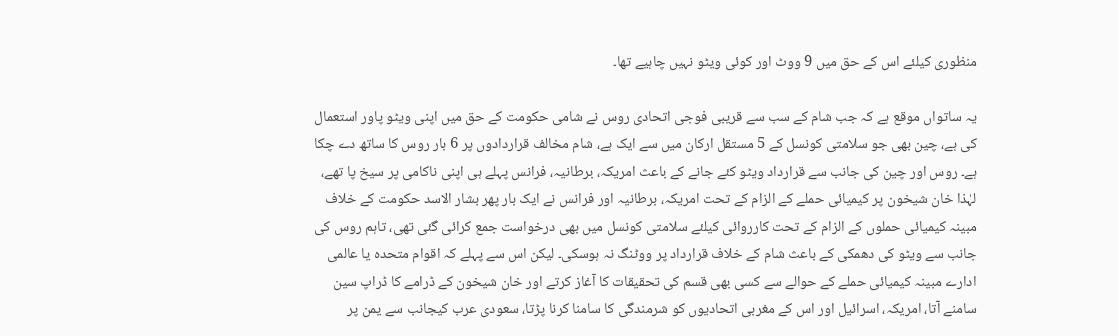منظوری کیلئے اس کے حق میں 9 ووٹ اور کوئی ویٹو نہیں چاہیے تھا۔

یہ ساتواں موقع ہے کہ جب شام کے سب سے قریبی فوجی اتحادی روس نے شامی حکومت کے حق میں اپنی ویٹو پاور استعمال کی ہے، چین بھی جو سلامتی کونسل کے 5 مستقل ارکان میں سے ایک ہے، شام مخالف قراردادوں پر 6 بار روس کا ساتھ دے چکا ہے۔ روس اور چین کی جانب سے قرارداد ویٹو کئے جانے کے باعث امریکہ، برطانیہ، فرانس پہلے ہی اپنی ناکامی پر سیخ پا تھے، لہٰذا خان شیخون پر کیمیائی حملے کے الزام کے تحت امریکہ، برطانیہ اور فرانس نے ایک بار پھر بشار الاسد حکومت کے خلاف مبینہ کیمیائی حملوں کے الزام کے تحت کارروائی کیلئے سلامتی کونسل میں بھی درخواست جمع کرائی گئی تھی، تاہم روس کی جانب سے ویٹو کی دھمکی کے باعث شام کے خلاف قرارداد پر ووٹنگ نہ ہوسکی۔ لیکن اس سے پہلے کہ اقوام متحدہ یا عالمی ادارے مبینہ کیمیائی حملے کے حوالے سے کسی بھی قسم کی تحقیقات کا آغاز کرتے اور خان شیخون کے ڈرامے کا ڈراپ سین سامنے آتا، امریکہ، اسرائیل اور اس کے مغربی اتحادیوں کو شرمندگی کا سامنا کرنا پڑتا، سعودی عرب کیجانب سے یمن پر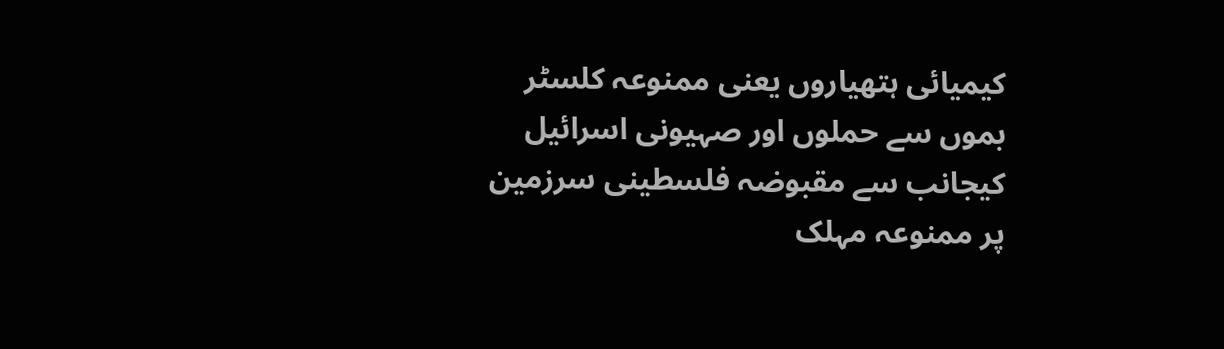کیمیائی ہتھیاروں یعنی ممنوعہ کلسٹر بموں سے حملوں اور صہیونی اسرائیل کیجانب سے مقبوضہ فلسطینی سرزمین پر ممنوعہ مہلک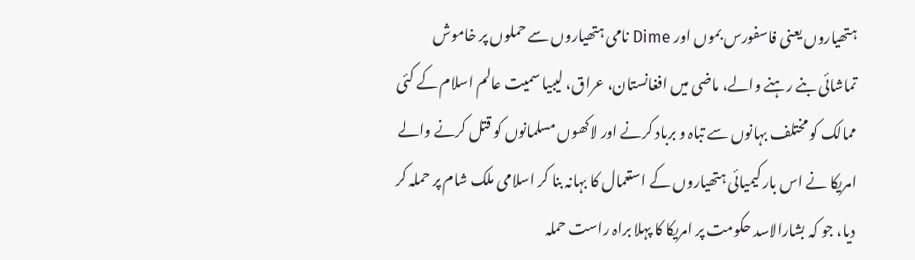ہتھیاروں یعنی فاسفورس بموں اور Dime نامی ہتھیاروں سے حملوں پر خاموش تماشائی بنے رہنے والے، ماضی میں افغانستان، عراق، لیبیا سمیت عالم اسلام کے کئی ممالک کو مختلف بہانوں سے تباہ و برباد کرنے اور لاکھوں مسلمانوں کو قتل کرنے والے امریکا نے اس بار کیمیائی ہتھیاروں کے استعمال کا بہانہ بنا کر اسلامی ملک شام پر حملہ کر دیا، جو کہ بشارالاسد حکومت پر امریکا کا پہلا براہ راست حملہ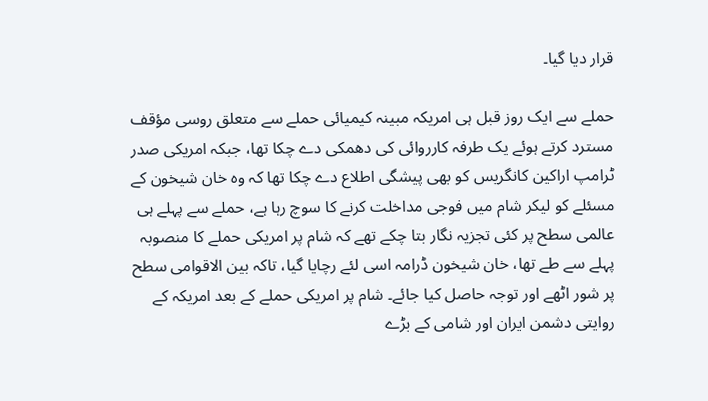قرار دیا گیا۔

حملے سے ایک روز قبل ہی امریکہ مبینہ کیمیائی حملے سے متعلق روسی مؤقف مسترد کرتے ہوئے یک طرفہ کارروائی کی دھمکی دے چکا تھا، جبکہ امریکی صدر ٹرامپ اراکین کانگریس کو بھی پیشگی اطلاع دے چکا تھا کہ وہ خان شیخون کے مسئلے کو لیکر شام میں فوجی مداخلت کرنے کا سوچ رہا ہے، حملے سے پہلے ہی عالمی سطح پر کئی تجزیہ نگار بتا چکے تھے کہ شام پر امریکی حملے کا منصوبہ پہلے سے طے تھا، خان شیخون ڈرامہ اسی لئے رچایا گیا، تاکہ بین الاقوامی سطح پر شور اٹھے اور توجہ حاصل کیا جائے۔ شام پر امریکی حملے کے بعد امریکہ کے روایتی دشمن ایران اور شامی کے بڑے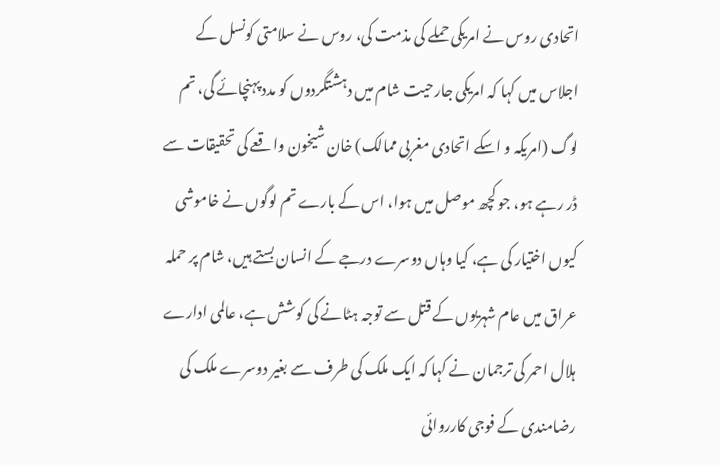اتحادی روس نے امریکی حملے کی مذمت کی، روس نے سلامتی کونسل کے اجلاس میں کہا کہ امریکی جارحیت شام میں دہشتگردوں کو مدد پہنچائے گی، تم لوگ (امریکہ و اسکے اتحادی مغربی ممالک) خان شیخون واقعے کی تحقیقات سے ڈر رہے ہو، جو کچھ موصل میں ہوا، اس کے بارے تم لوگوں نے خاموشی کیوں اختیار کی ہے، کیا وہاں دوسرے درجے کے انسان بستے ہیں، شام پر حملہ عراق میں عام شہریوں کے قتل سے توجہ ہٹانے کی کوشش ہے، عالمی ادارے ہلال احمر کی ترجمان نے کہا کہ ایک ملک کی طرف سے بغیر دوسرے ملک کی رضامندی کے فوجی کارروائی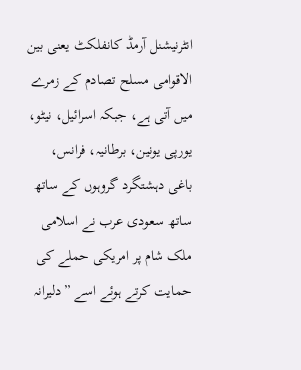انٹرنیشنل آرمڈ کانفلکٹ یعنی بین الاقوامی مسلح تصادم کے زمرے میں آتی ہے، جبکہ اسرائیل، نیٹو، یورپی یونین، برطانیہ، فرانس، باغی دہشتگرد گروہوں کے ساتھ ساتھ سعودی عرب نے اسلامی ملک شام پر امریکی حملے کی حمایت کرتے ہوئے اسے ”دلیرانہ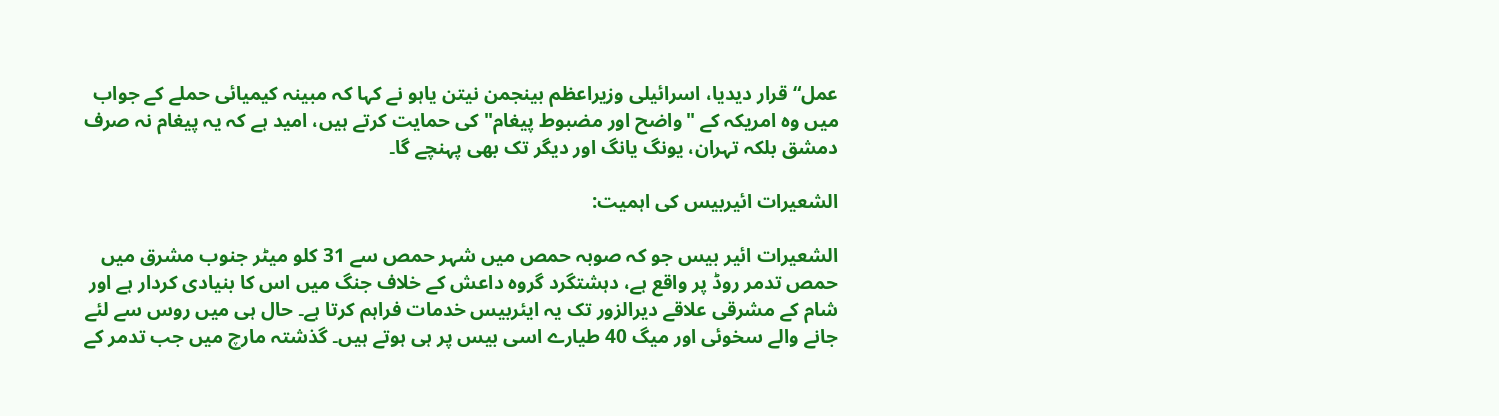عمل“ قرار دیدیا، اسرائیلی وزیراعظم بینجمن نیتن یاہو نے کہا کہ مبینہ کیمیائی حملے کے جواب میں وہ امریکہ کے "واضح اور مضبوط پیغام" کی حمایت کرتے ہیں، امید ہے کہ یہ پیغام نہ صرف دمشق بلکہ تہران، یونگ یانگ اور دیگر تک بھی پہنچے گا۔

الشعیرات ائیربیس کی اہمیت:

الشعیرات ائیر بیس جو کہ صوبہ حمص میں شہر حمص سے 31 کلو میٹر جنوب مشرق میں حمص تدمر روڈ پر واقع ہے، دہشتگرد گروہ داعش کے خلاف جنگ میں اس کا بنیادی کردار ہے اور شام کے مشرقی علاقے دیرالزور تک یہ ایئربیس خدمات فراہم کرتا ہے۔ حال ہی میں روس سے لئے جانے والے سخوئی اور میگ 40 طیارے اسی بیس پر ہی ہوتے ہیں۔ گذشتہ مارچ میں جب تدمر کے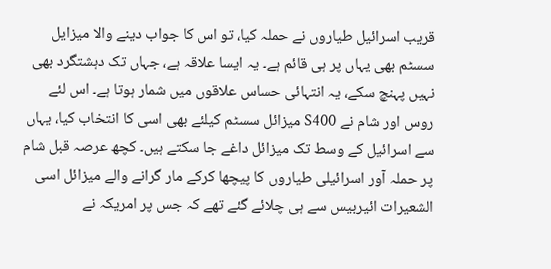قریب اسرائیل طیاروں نے حملہ کیا، تو اس کا جواب دینے والا میزایل سسٹم بھی یہاں پر ہی قائم ہے۔ یہ ایسا علاقہ ہے، جہاں تک دہشتگرد بھی نہیں پہنچ سکے، یہ انتہائی حساس علاقوں میں شمار ہوتا ہے۔ اس لئے روس اور شام نے S400 میزائل سسٹم کیلئے بھی اسی کا انتخاب کیا، یہاں سے اسرائیل کے وسط تک میزائل داغے جا سکتے ہیں۔ کچھ عرصہ قبل شام پر حملہ آور اسرائیلی طیاروں کا پیچھا کرکے مار گرانے والے میزائل اسی الشعیرات ائیربیس سے ہی چلائے گئے تھے کہ جس پر امریکہ نے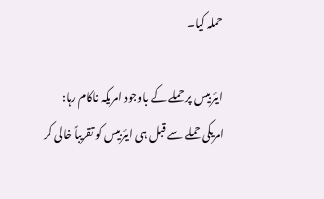حملہ کیا۔

ایئربیس پر حملے کے باوجود امریکہ ناکام رہا:
امریکی حملے سے قبل ہی ایئربیس کو تقریباً خالی کر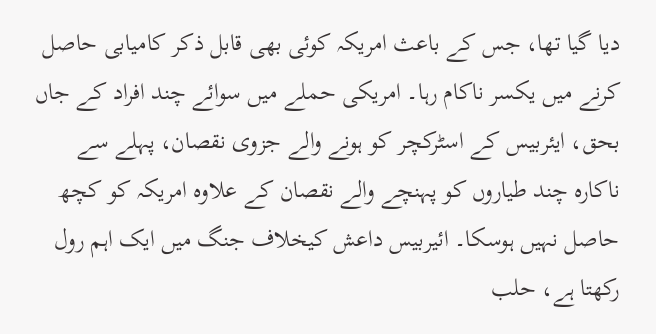دیا گیا تھا، جس کے باعث امریکہ کوئی بھی قابل ذکر کامیابی حاصل کرنے میں یکسر ناکام رہا۔ امریکی حملے میں سوائے چند افراد کے جاں بحق، ایئربیس کے اسٹرکچر کو ہونے والے جزوی نقصان، پہلے سے ناکارہ چند طیاروں کو پہنچے والے نقصان کے علاوہ امریکہ کو کچھ حاصل نہیں ہوسکا۔ ائیربیس داعش کیخلاف جنگ میں ایک اہم رول رکھتا ہے، حلب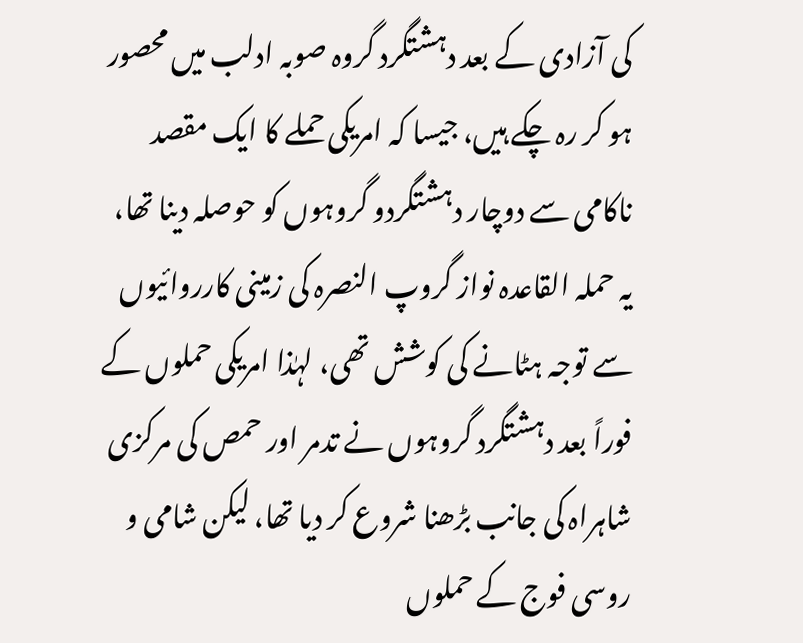کی آزادی کے بعد دہشتگرد گروہ صوبہ ادلب میں محصور ہو کر رہ چکے ہیں، جیسا کہ امریکی حملے کا ایک مقصد ناکامی سے دوچار دہشتگردو گروہوں کو حوصلہ دینا تھا، یہ حملہ القاعدہ نواز گروپ النصرہ کی زمینی کارروائیوں سے توجہ ہٹانے کی کوشش تھی، لہٰذا امریکی حملوں کے فوراً بعد دہشتگرد گروہوں نے تدمر اور حمص کی مرکزی شاہراہ کی جانب بڑھنا شروع کر دیا تھا، لیکن شامی و روسی فوج کے حملوں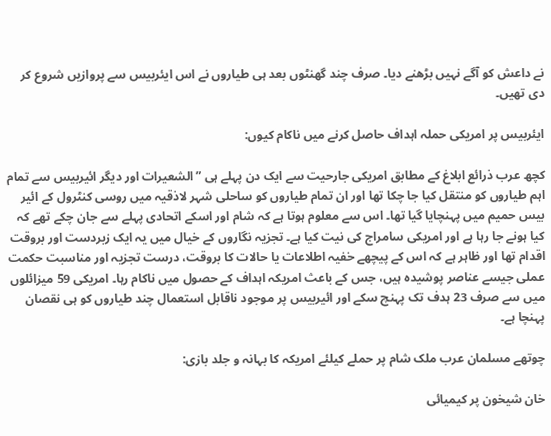نے داعش کو آگے نہیں بڑھنے دیا۔ صرف چند گھنٹوں بعد ہی طیاروں نے اس ایئربیس سے پروازیں شروع کر دی تھیں۔

ایئربیس پر امریکی حملہ اہداف حاصل کرنے میں ناکام کیوں:

کچھ عرب ذرائع ابلاغ کے مطابق امریکی جارحیت سے ایک دن پہلے ہی ”الشعیرات اور دیگر ائیربیس سے تمام اہم طیاروں کو منتقل کیا جا چکا تھا اور ان تمام طیاروں کو ساحلی شہر لاذقیہ میں روسی کنٹرول کے ائیر بیس حمیم میں پہنچایا گیا تھا۔ اس سے معلوم ہوتا ہے کہ شام اور اسکے اتحادی پہلے سے جان چکے تھے کہ کیا ہونے جا رہا ہے اور امریکی سامراج کی نیت کیا ہے۔ تجزیہ نگاروں کے خیال میں یہ ایک زبردست اور بروقت اقدام تھا اور ظاہر ہے کہ اس کے پیچھے خفیہ اطلاعات یا حالات کا بروقت، درست تجزیہ اور مناسبت حکمت عملی جیسے عناصر پوشیدہ ہیں، جس کے باعث امریکہ اہداف کے حصول میں ناکام رہا۔ امریکی 59 میزائلوں میں سے صرف 23 ہدف تک پہنچ سکے اور ائیربیس پر موجود ناقابل استعمال چند طیاروں کو ہی نقصان پہنچا ہے۔

چوتھے مسلمان عرب ملک شام پر حملے کیلئے امریکہ کا بہانہ و جلد بازی:

خان شیخون پر کیمیائی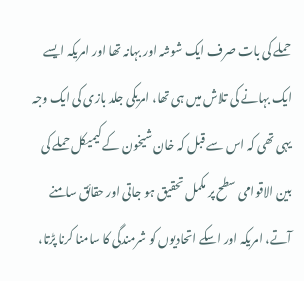حملے کی بات صرف ایک شوشہ اور بہانہ تھا اور امریکہ ایسے ایک بہانے کی تلاش میں ہی تھا، امریکی جلد بازی کی ایک وجہ یہی تھی کہ اس سے قبل کہ خان شیخون کے کیمیکل حملے کی بین الاقوامی سطح پر مکمل تحقیق ہو جاتی اور حقائق سامنے آتے، امریکہ اور اسکے اتحادیوں کو شرمندگی کا سامنا کرنا پڑتا،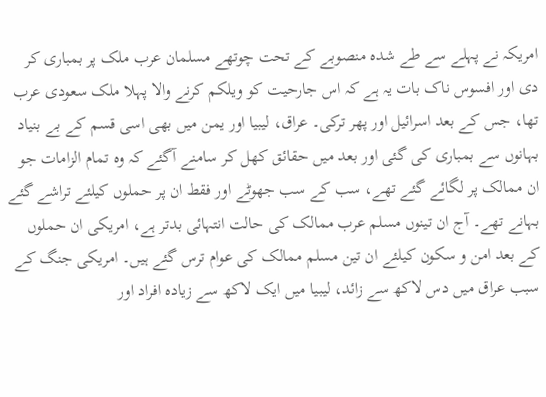امریکہ نے پہلے سے طے شدہ منصوبے کے تحت چوتھے مسلمان عرب ملک پر بمباری کر دی اور افسوس ناک بات یہ ہے کہ اس جارحیت کو ویلکم کرنے والا پہلا ملک سعودی عرب تھا، جس کے بعد اسرائیل اور پھر ترکی۔ عراق، لیبیا اور یمن میں بھی اسی قسم کے بے بنیاد بہانوں سے بمباری کی گئی اور بعد میں حقائق کھل کر سامنے آگئے کہ وہ تمام الزامات جو ان ممالک پر لگائے گئے تھے، سب کے سب جھوٹے اور فقط ان پر حملوں کیلئے تراشے گئے بہانے تھے۔ آج ان تینوں مسلم عرب ممالک کی حالت انتہائی بدتر ہے، امریکی ان حملوں کے بعد امن و سکون کیلئے ان تین مسلم ممالک کی عوام ترس گئے ہیں۔ امریکی جنگ کے سبب عراق میں دس لاکھ سے زائد، لیبیا میں ایک لاکھ سے زیادہ افراد اور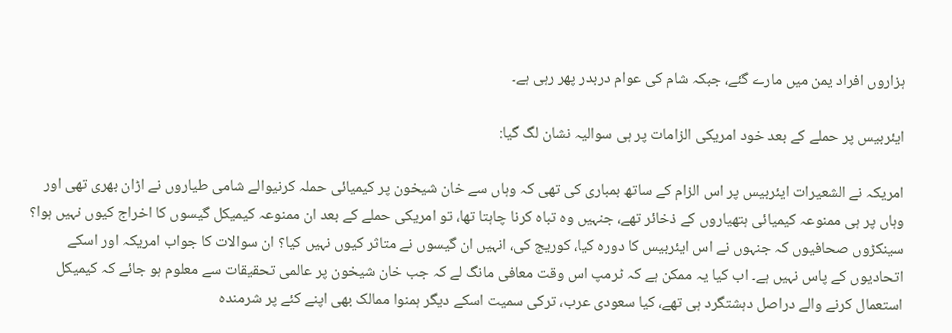ہزاروں افراد یمن میں مارے گئے، جبکہ شام کی عوام دربدر پھر رہی ہے۔

ایئربیس پر حملے کے بعد خود امریکی الزامات پر ہی سوالیہ نشان لگ گیا:

امریکہ نے الشعیرات ایئربیس پر اس الزام کے ساتھ بمباری کی تھی کہ وہاں سے خان شیخون پر کیمیائی حملہ کرنیوالے شامی طیاروں نے اڑان بھری تھی اور وہاں پر ہی ممنوعہ کیمیائی ہتھیاروں کے ذخائر تھے، جنہیں وہ تباہ کرنا چاہتا تھا، تو امریکی حملے کے بعد ان ممنوعہ کیمیکل گیسوں کا اخراج کیوں نہیں ہوا؟ سینکڑوں صحافیوں کہ جنہوں نے اس ایئربیس کا دورہ کیا، کوریج کی، انہیں ان گیسوں نے متاثر کیوں نہیں کیا؟ ان سوالات کا جواب امریکہ اور اسکے اتحادیوں کے پاس نہیں ہے۔ اب کیا یہ ممکن ہے کہ ٹرمپ اس وقت معافی مانگ لے کہ جب خان شیخون پر عالمی تحقیقات سے معلوم ہو جائے کہ کیمیکل استعمال کرنے والے دراصل دہشتگرد ہی تھے، کیا سعودی عرب، ترکی سمیت اسکے دیگر ہمنوا ممالک بھی اپنے کئے پر شرمندہ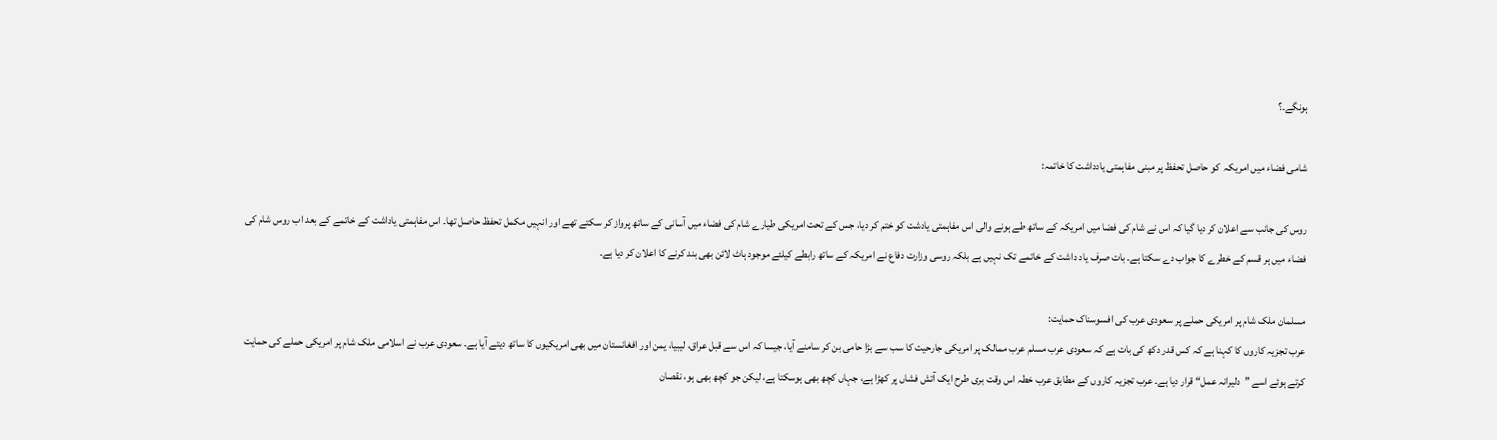ہونگے۔؟

شامی فضاء میں امریکہ  کو حاصل تحفظ پر مبنی مفاہمتی یادداشت کا خاتمہ:

روس کی جانب سے اعلان کر دیا گیا کہ اس نے شام کی فضا میں امریکہ کے ساتھ طے ہونے والی اس مفاہمتی یادشت کو ختم کر دیا، جس کے تحت امریکی طیارے شام کی فضاء میں آسانی کے ساتھ پرواز کر سکتے تھے اور انہیں مکمل تحفظ حاصل تھا۔ اس مفاہمتی یاداشت کے خاتمے کے بعد اب روس شام کی فضاء میں ہر قسم کے خطرے کا جواب دے سکتا ہے۔ بات صرف یاد داشت کے خاتمے تک نہیں ہے بلکہ روسی وزارت دفاع نے امریکہ کے ساتھ رابطے کیلئے موجود ہاٹ لائن بھی بند کرنے کا اعلان کر دیا ہے۔

مسلمان ملک شام پر امریکی حملے پر سعودی عرب کی افسوسناک حمایت:
عرب تجزیہ کاروں کا کہنا ہے کہ کس قدر دکھ کی بات ہے کہ سعودی عرب مسلم عرب ممالک پر امریکی جارحیت کا سب سے بڑا حامی بن کر سامنے آیا، جیسا کہ اس سے قبل عراق، لیبیا، یمن اور افغانستان میں بھی امریکیوں کا ساتھ دیتے آیا ہے۔ سعودی عرب نے اسلامی ملک شام پر امریکی حملے کی حمایت کرتے ہوئے اسے ”دلیرانہ عمل“ قرار دیا ہے۔ عرب تجزیہ کاروں کے مطابق عرب خطہ اس وقت بری طرح ایک آتش فشاں پر کھڑا ہے، جہاں کچھ بھی ہوسکتا ہے، لیکن جو کچھ بھی ہو، نقصان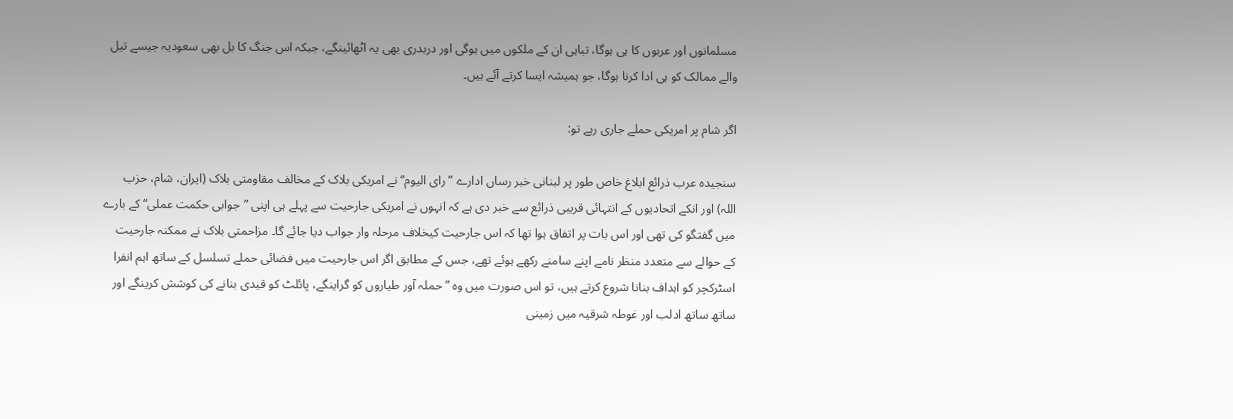مسلمانوں اور عربوں کا ہی ہوگا، تباہی ان کے ملکوں میں ہوگی اور دربدری بھی یہ اٹھائینگے، جبکہ اس جنگ کا بل بھی سعودیہ جیسے تیل والے ممالک کو ہی ادا کرنا ہوگا، جو ہمیشہ ایسا کرتے آئے ہیں۔

اگر شام پر امریکی حملے جاری رہے تو:

سنجیدہ عرب ذرائع ابلاغ خاص طور پر لبنانی خبر رساں ادارے ”رای الیوم“ نے امریکی بلاک کے مخالف مقاومتی بلاک (ایران، شام، حزب اللہ) اور انکے اتحادیوں کے انتہائی قریبی ذرائع سے خبر دی ہے کہ انہوں نے امریکی جارحیت سے پہلے ہی اپنی ”جوابی حکمت عملی“ کے بارے میں گفتگو کی تھی اور اس بات پر اتفاق ہوا تھا کہ اس جارحیت کیخلاف مرحلہ وار جواب دیا جائے گا۔ مزاحمتی بلاک نے ممکنہ جارحیت کے حوالے سے متعدد منظر نامے اپنے سامنے رکھے ہوئے تھے، جس کے مطابق اگر اس جارحیت میں فضائی حملے تسلسل کے ساتھ اہم انفرا اسٹرکچر کو اہداف بنانا شروع کرتے ہیں، تو اس صورت میں وہ ”حملہ آور طیاروں کو گراینگے، پائلٹ کو قیدی بنانے کی کوشش کرینگے اور ساتھ ساتھ ادلب اور غوطہ شرقیہ میں زمینی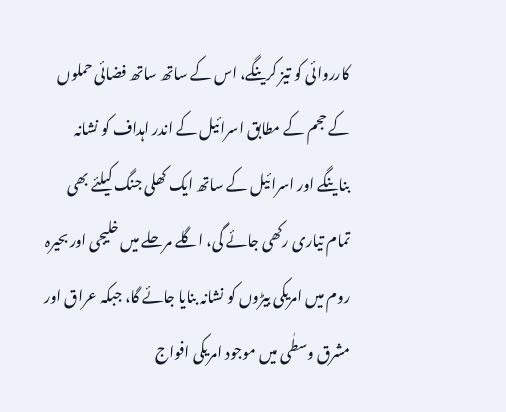کارروائی کو تیز کرینگے، اس کے ساتھ ساتھ فضائی حملوں کے حجم کے مطابق اسرائیل کے اندر اہداف کو نشانہ بناینگے اور اسرائیل کے ساتھ ایک کھلی جنگ کیلئے بھی تمام تیاری رکھی جائے گی، اگلے مرحلے میں خلیجی اور بحیرہ روم میں امریکی بیڑوں کو نشانہ بنایا جائے گا، جبکہ عراق اور مشرق وسطٰی میں موجود امریکی افواج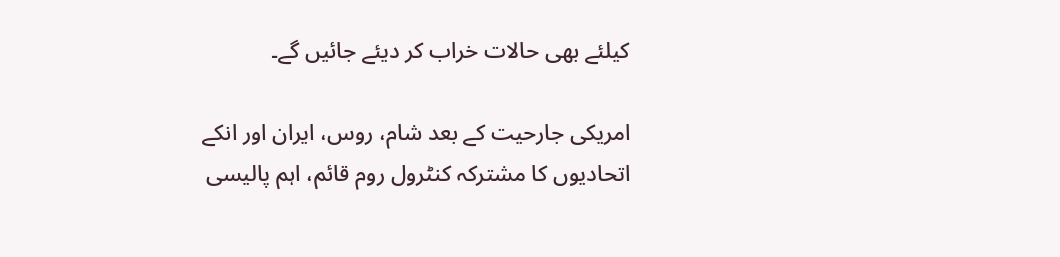کیلئے بھی حالات خراب کر دیئے جائیں گے۔

امریکی جارحیت کے بعد شام، روس، ایران اور انکے اتحادیوں کا مشترکہ کنٹرول روم قائم، اہم پالیسی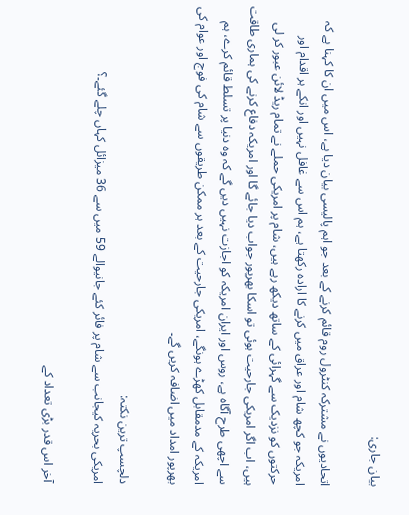بیان جاری:

اتحادیوں نے مشترکہ کنٹرول روم قائم کرنے کے بعد جو اہم پالیسی بیان دیا ہے، اس میں ان کا کہنا ہے کہ امریکہ جو کچھ شام اور عراق میں کرنے کا ارادہ رکھتا ہے، ہم اس سے غافل نہیں اور انکے ہر اقدام اور حرکتوں کو نزدیک سے گہرائی کے ساتھ دیکھ رہے ہیں، شام پر امریکی حملے نے تمام ریڈ لائن عبور کر لی ہیں، اب اگر امریکی جارحیت ہوئی تو اسکا بھرپور جواب دیا جائے گا اور امریکہ دفاع کرنے کی ہماری طاقت سے اچھی طرح آگاہ ہے، روس اور ایران امریکہ کو اجازت نہیں دیں گے کہ وہ دنیا پر تسلط قائم کرے، ہم امریکہ کے مدمقابل کھڑے ہونگے، امریکی جارحیت کے بعد ہر ممکن طریقوں سے شام کی فوج اور عوام کی بھرپور امداد میں اضافہ کریں گے۔

دلچسپ ترین نکتہ:
امریکی بحریہ کیجانب سے شام پر فائر کئے جانیوالے 59 میں سے 36 میزائل کہاں چلے گئے۔؟

آخر اس قدر بڑی تعداد کے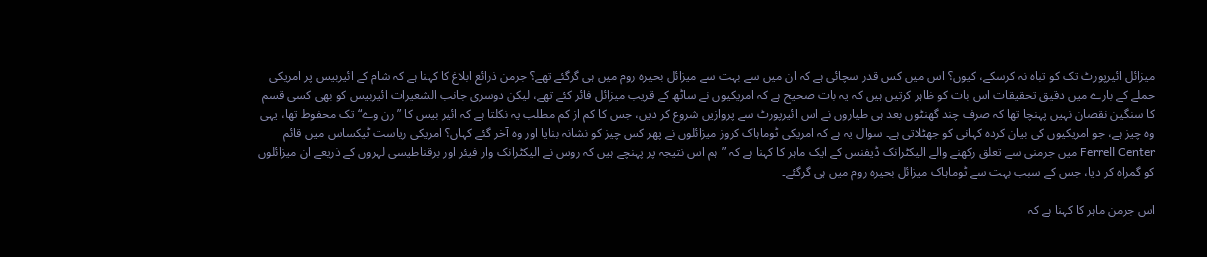میزائل ائیرپورٹ تک کو تباہ نہ کرسکے، کیوں؟ اس میں کس قدر سچائی ہے کہ ان میں سے بہت سے میزائل بحیرہ روم میں ہی گرگئے تھے؟ جرمن ذرائع ابلاغ کا کہنا ہے کہ شام کے ائیربیس پر امریکی حملے کے بارے میں دقیق تحقیقات اس بات کو ظاہر کرتیں ہیں کہ یہ بات صحیح ہے کہ امریکیوں نے ساٹھ کے قریب میزائل فائر کئے تھے، لیکن دوسری جانب الشعیرات ائیربیس کو بھی کسی قسم کا سنگین نقصان نہیں پہنچا تھا کہ صرف چند گھنٹوں بعد ہی طیاروں نے اس ائیرپورٹ سے پروازیں شروع کر دیں، جس کا کم از کم مطلب یہ نکلتا ہے کہ ائیر بیس کا ”رن وے“ تک محفوط تھا، یہی وہ چیز ہے، جو امریکیوں کی بیان کردہ کہانی کو جھٹلاتی ہے۔ سوال یہ ہے کہ امریکی ٹوماہاک کروز میزائلوں نے پھر کس چیز کو نشانہ بنایا اور وہ آخر گئے کہاں؟ امریکی ریاست ٹیکساس میں قائم Ferrell Center میں جرمنی سے تعلق رکھنے والے الیکٹرانک ڈیفنس کے ایک ماہر کا کہنا ہے کہ ”ہم اس نتیجہ پر پہنچے ہیں کہ روس نے الیکٹرانک وار فیئر اور برقناطیسی لہروں کے ذریعے ان میزائلوں کو گمراہ کر دیا، جس کے سبب بہت سے ٹوماہاک میزائل بحیرہ روم میں ہی گرگئے۔

اس جرمن ماہر کا کہنا ہے کہ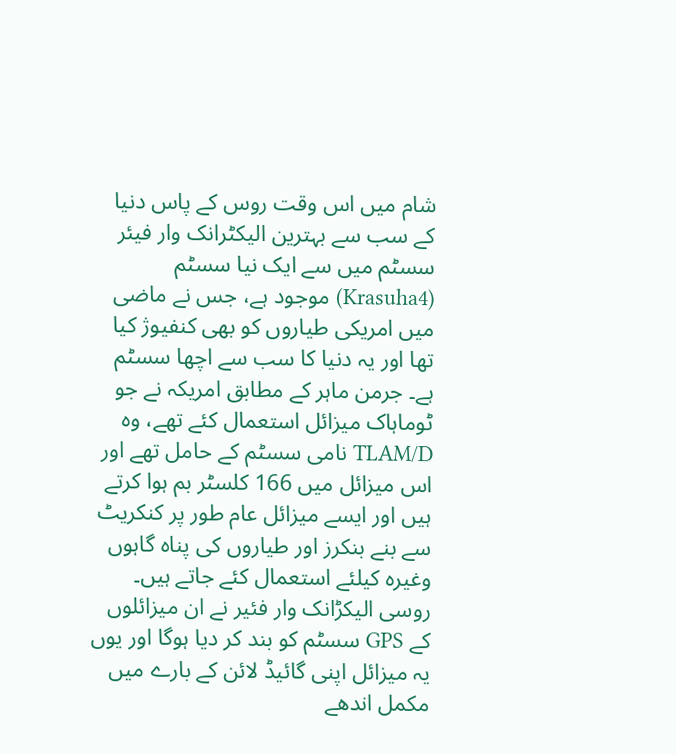شام میں اس وقت روس کے پاس دنیا کے سب سے بہترین الیکٹرانک وار فیئر سسٹم میں سے ایک نیا سسٹم (Krasuha4) موجود ہے، جس نے ماضی میں امریکی طیاروں کو بھی کنفیوژ کیا تھا اور یہ دنیا کا سب سے اچھا سسٹم ہے۔ جرمن ماہر کے مطابق امریکہ نے جو ٹوماہاک میزائل استعمال کئے تھے، وہ TLAM/D نامی سسٹم کے حامل تھے اور اس میزائل میں 166 کلسٹر بم ہوا کرتے ہیں اور ایسے میزائل عام طور پر کنکریٹ سے بنے بنکرز اور طیاروں کی پناہ گاہوں وغیرہ کیلئے استعمال کئے جاتے ہیں۔ روسی الیکڑانک وار فئیر نے ان میزائلوں کے GPS سسٹم کو بند کر دیا ہوگا اور یوں یہ میزائل اپنی گائیڈ لائن کے بارے میں مکمل اندھے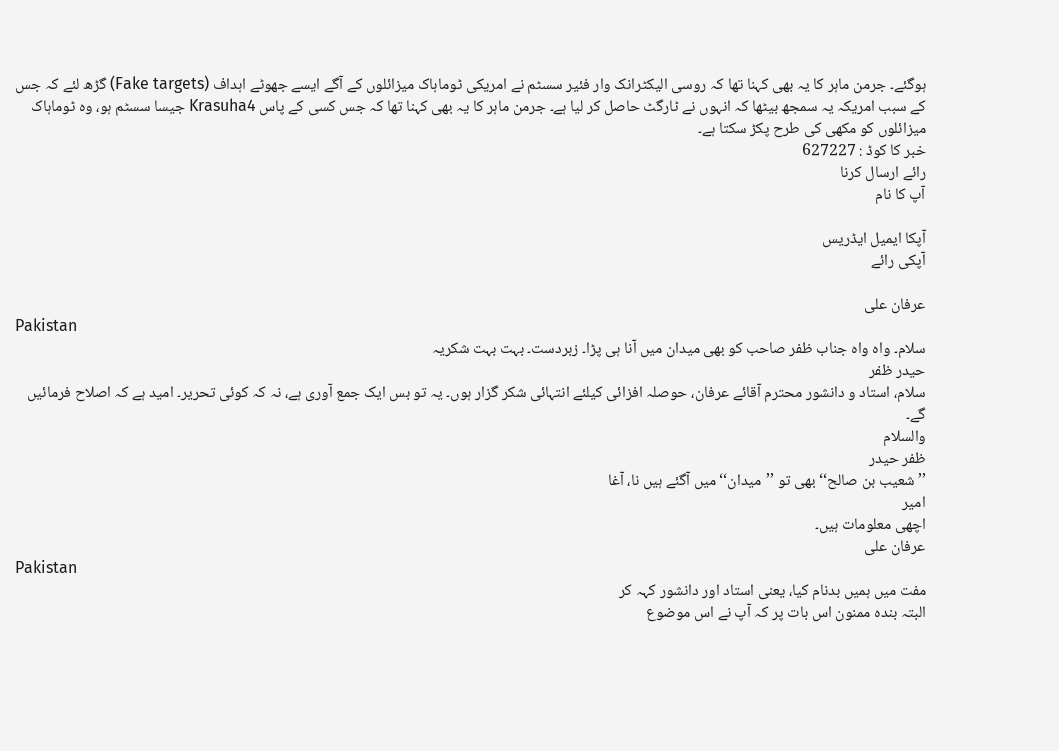ہوگئے۔ جرمن ماہر کا یہ بھی کہنا تھا کہ روسی الیکٹرانک وار فئیر سسٹم نے امریکی ٹوماہاک میزائلوں کے آگے ایسے جھوٹے اہداف (Fake targets) گڑھ لئے کہ جس کے سبب امریکہ یہ سمجھ بیٹھا کہ انہوں نے ٹارگٹ حاصل کر لیا ہے۔ جرمن ماہر کا یہ بھی کہنا تھا کہ جس کسی کے پاس Krasuha4 جیسا سسٹم ہو، وہ ٹوماہاک میزائلوں کو مکھی کی طرح پکڑ سکتا ہے۔
خبر کا کوڈ : 627227
رائے ارسال کرنا
آپ کا نام

آپکا ایمیل ایڈریس
آپکی رائے

عرفان علی
Pakistan
سلام۔ واہ واہ جناب ظفر صاحب کو بھی میدان میں آنا ہی پڑا۔ زبردست۔ بہت بہت شکریہ
حیدر ظفر
سلام، استاد و دانشور محترم آقائے عرفان، حوصلہ افزائی کیلئے انتہائی شکر گزار ہوں۔ یہ تو بس ایک جمع آوری ہے، نہ کہ کوئی تحریر۔ امید ہے کہ اصلاح فرمائیں گے۔
والسلام
ظفر حیدر
’’شعیب بن صالح‘‘ بھی تو ’’میدان‘‘ میں آگئے ہیں نا، آغا
امیر
اچھی معلومات ہیں۔
عرفان علی
Pakistan
مفت میں ہمیں بدنام کیا، یعنی استاد اور دانشور کہہ کر
البتہ بندہ ممنون اس بات پر کہ آپ نے اس موضوع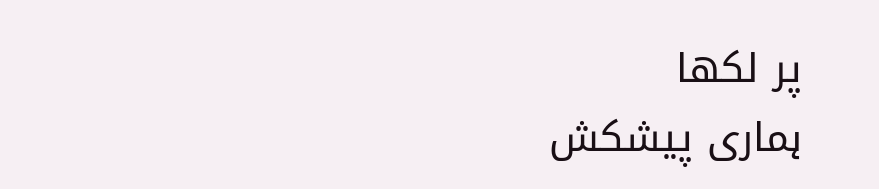پر لکھا
ہماری پیشکش